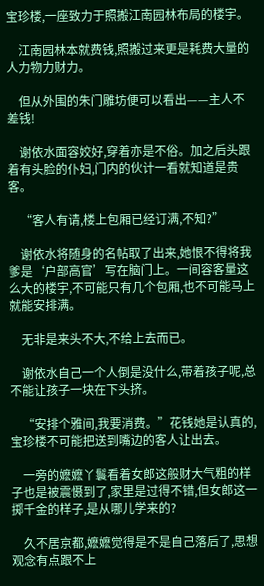宝珍楼,一座致力于照搬江南园林布局的楼宇。

    江南园林本就费钱,照搬过来更是耗费大量的人力物力财力。

    但从外围的朱门雕坊便可以看出——主人不差钱!

    谢依水面容姣好,穿着亦是不俗。加之后头跟着有头脸的仆妇,门内的伙计一看就知道是贵客。

    “客人有请,楼上包厢已经订满,不知?”

    谢依水将随身的名帖取了出来,她恨不得将我爹是‘户部高官’写在脑门上。一间容客量这么大的楼宇,不可能只有几个包厢,也不可能马上就能安排满。

    无非是来头不大,不给上去而已。

    谢依水自己一个人倒是没什么,带着孩子呢,总不能让孩子一块在下头挤。

    “安排个雅间,我要消费。”花钱她是认真的,宝珍楼不可能把送到嘴边的客人让出去。

    一旁的嬷嬷丫鬟看着女郎这般财大气粗的样子也是被震慑到了,家里是过得不错,但女郎这一掷千金的样子,是从哪儿学来的?

    久不居京都,嬷嬷觉得是不是自己落后了,思想观念有点跟不上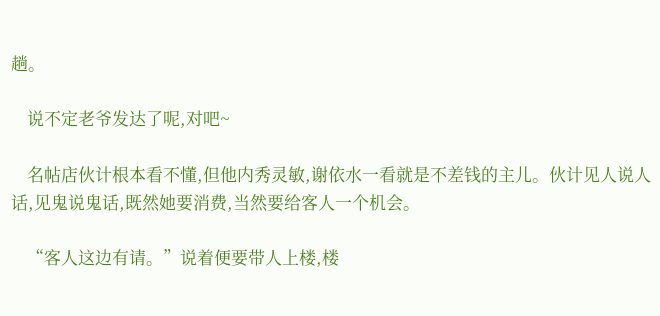趟。

    说不定老爷发达了呢,对吧~

    名帖店伙计根本看不懂,但他内秀灵敏,谢依水一看就是不差钱的主儿。伙计见人说人话,见鬼说鬼话,既然她要消费,当然要给客人一个机会。

    “客人这边有请。”说着便要带人上楼,楼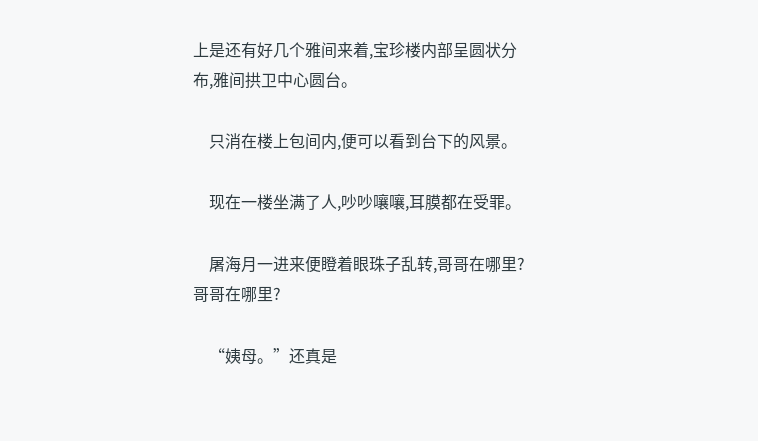上是还有好几个雅间来着,宝珍楼内部呈圆状分布,雅间拱卫中心圆台。

    只消在楼上包间内,便可以看到台下的风景。

    现在一楼坐满了人,吵吵嚷嚷,耳膜都在受罪。

    屠海月一进来便瞪着眼珠子乱转,哥哥在哪里?哥哥在哪里?

    “姨母。”还真是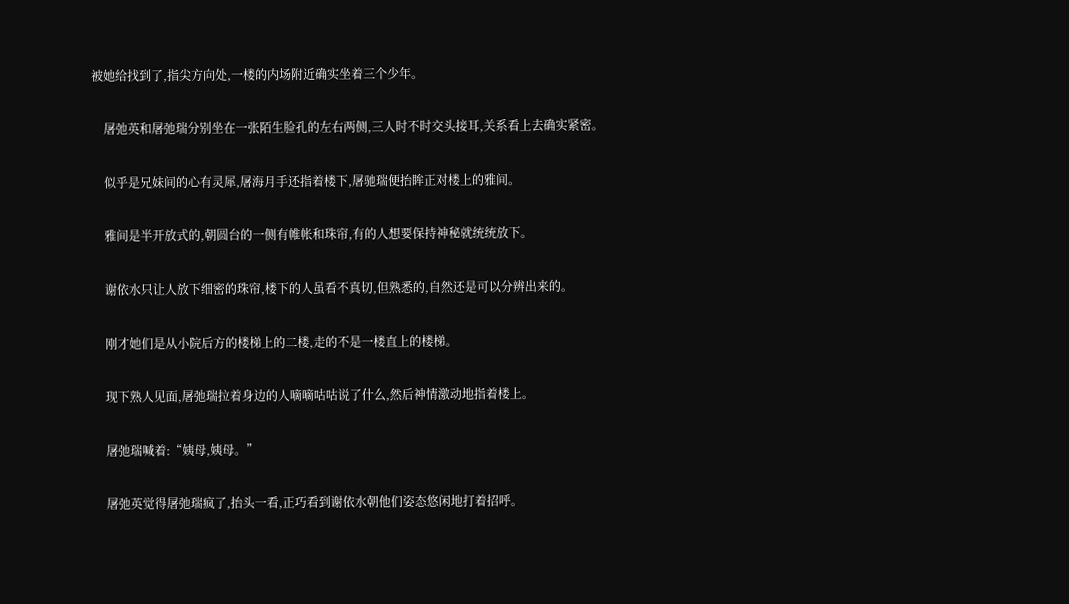被她给找到了,指尖方向处,一楼的内场附近确实坐着三个少年。

    屠弛英和屠弛瑞分别坐在一张陌生脸孔的左右两侧,三人时不时交头接耳,关系看上去确实紧密。

    似乎是兄妹间的心有灵犀,屠海月手还指着楼下,屠驰瑞便抬眸正对楼上的雅间。

    雅间是半开放式的,朝圆台的一侧有帷帐和珠帘,有的人想要保持神秘就统统放下。

    谢依水只让人放下细密的珠帘,楼下的人虽看不真切,但熟悉的,自然还是可以分辨出来的。

    刚才她们是从小院后方的楼梯上的二楼,走的不是一楼直上的楼梯。

    现下熟人见面,屠弛瑞拉着身边的人嘀嘀咕咕说了什么,然后神情激动地指着楼上。

    屠弛瑞喊着:“姨母,姨母。”

    屠弛英觉得屠弛瑞疯了,抬头一看,正巧看到谢依水朝他们姿态悠闲地打着招呼。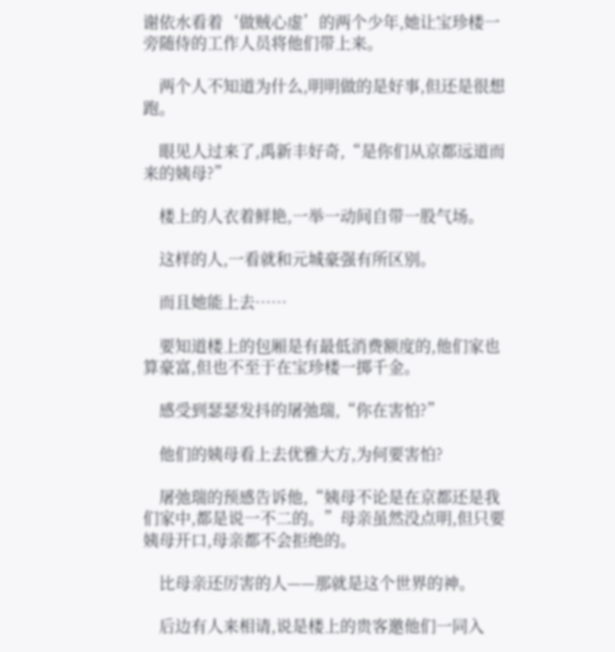谢依水看着‘做贼心虚’的两个少年,她让宝珍楼一旁随侍的工作人员将他们带上来。

    两个人不知道为什么,明明做的是好事,但还是很想跑。

    眼见人过来了,禹新丰好奇,“是你们从京都远道而来的姨母?”

    楼上的人衣着鲜艳,一举一动间自带一股气场。

    这样的人,一看就和元城豪强有所区别。

    而且她能上去……

    要知道楼上的包厢是有最低消费额度的,他们家也算豪富,但也不至于在宝珍楼一掷千金。

    感受到瑟瑟发抖的屠弛瑞,“你在害怕?”

    他们的姨母看上去优雅大方,为何要害怕?

    屠弛瑞的预感告诉他,“姨母不论是在京都还是我们家中,都是说一不二的。”母亲虽然没点明,但只要姨母开口,母亲都不会拒绝的。

    比母亲还厉害的人——那就是这个世界的神。

    后边有人来相请,说是楼上的贵客邀他们一同入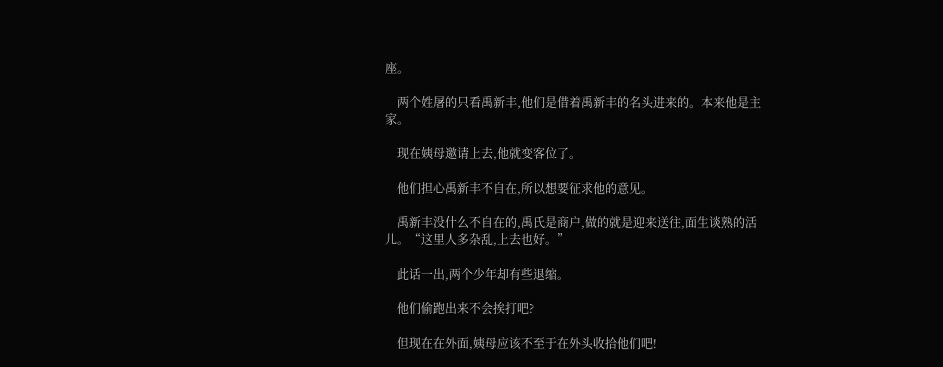座。

    两个姓屠的只看禹新丰,他们是借着禹新丰的名头进来的。本来他是主家。

    现在姨母邀请上去,他就变客位了。

    他们担心禹新丰不自在,所以想要征求他的意见。

    禹新丰没什么不自在的,禹氏是商户,做的就是迎来送往,面生谈熟的活儿。“这里人多杂乱,上去也好。”

    此话一出,两个少年却有些退缩。

    他们偷跑出来不会挨打吧?

    但现在在外面,姨母应该不至于在外头收拾他们吧!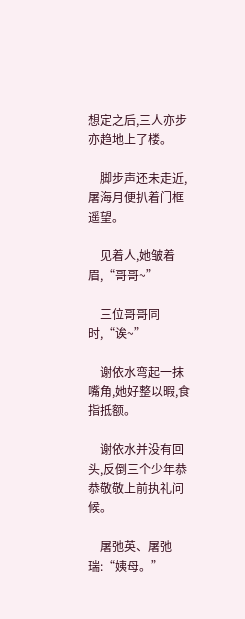想定之后,三人亦步亦趋地上了楼。

    脚步声还未走近,屠海月便扒着门框遥望。

    见着人,她皱着眉,“哥哥~”

    三位哥哥同时,“诶~”

    谢依水弯起一抹嘴角,她好整以暇,食指抵额。

    谢依水并没有回头,反倒三个少年恭恭敬敬上前执礼问候。

    屠弛英、屠弛瑞:“姨母。”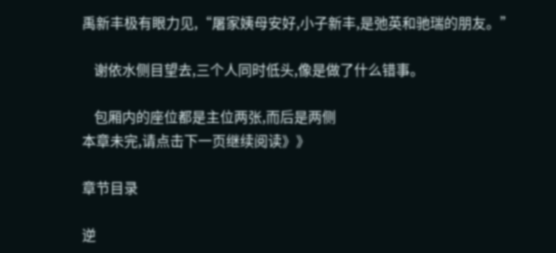禹新丰极有眼力见,“屠家姨母安好,小子新丰,是弛英和驰瑞的朋友。”

    谢依水侧目望去,三个人同时低头,像是做了什么错事。

    包厢内的座位都是主位两张,而后是两侧
本章未完,请点击下一页继续阅读》》

章节目录

逆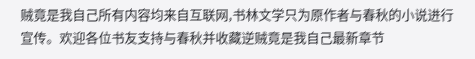贼竟是我自己所有内容均来自互联网,书林文学只为原作者与春秋的小说进行宣传。欢迎各位书友支持与春秋并收藏逆贼竟是我自己最新章节